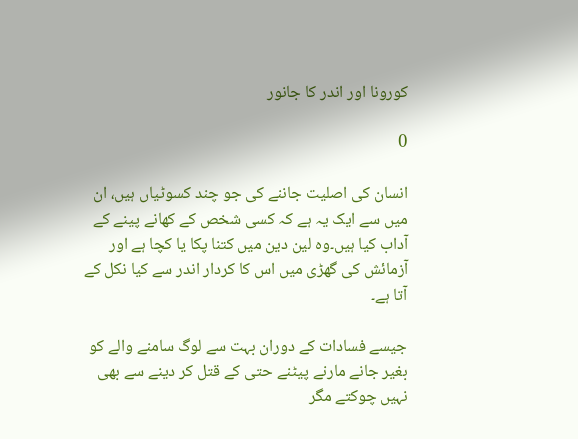کورونا اور اندر کا جانور

0

انسان کی اصلیت جاننے کی جو چند کسوٹیاں ہیں، ان میں سے ایک یہ ہے کہ کسی شخص کے کھانے پینے کے آداب کیا ہیں۔وہ لین دین میں کتنا پکا یا کچا ہے اور آزمائش کی گھڑی میں اس کا کردار اندر سے کیا نکل کے آتا ہے۔

جیسے فسادات کے دوران بہت سے لوگ سامنے والے کو بغیر جانے مارنے پیٹنے حتی کے قتل کر دینے سے بھی نہیں چوکتے مگر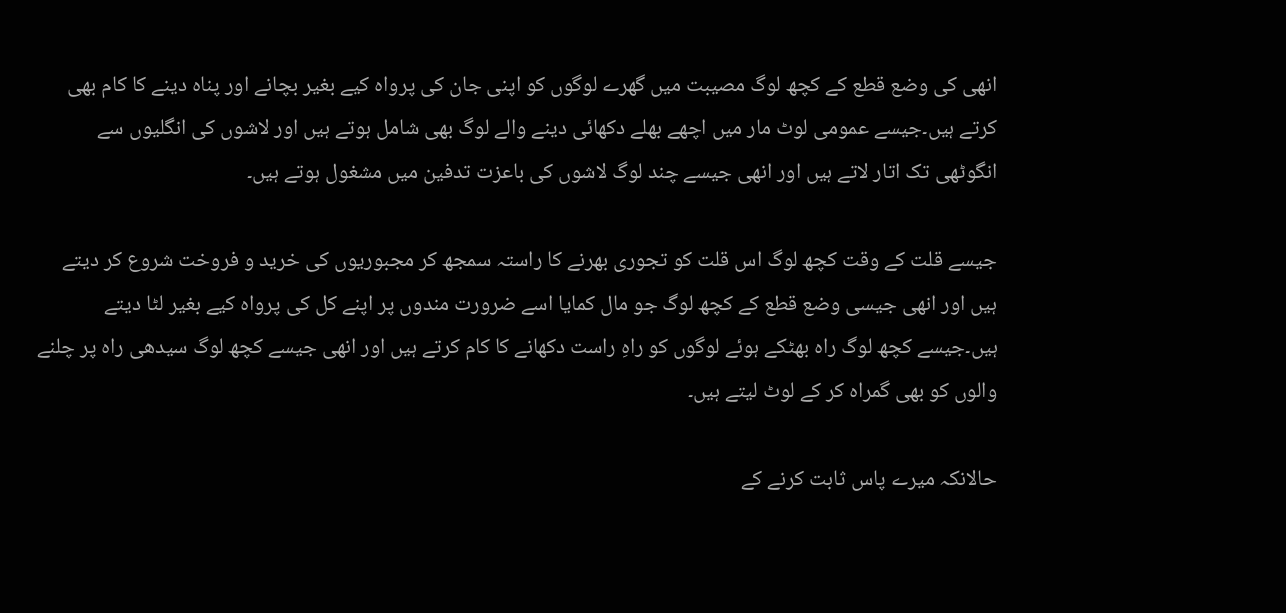انھی کی وضع قطع کے کچھ لوگ مصیبت میں گھرے لوگوں کو اپنی جان کی پرواہ کیے بغیر بچانے اور پناہ دینے کا کام بھی کرتے ہیں۔جیسے عمومی لوٹ مار میں اچھے بھلے دکھائی دینے والے لوگ بھی شامل ہوتے ہیں اور لاشوں کی انگلیوں سے انگوٹھی تک اتار لاتے ہیں اور انھی جیسے چند لوگ لاشوں کی باعزت تدفین میں مشغول ہوتے ہیں۔

جیسے قلت کے وقت کچھ لوگ اس قلت کو تجوری بھرنے کا راستہ سمجھ کر مجبوریوں کی خرید و فروخت شروع کر دیتے ہیں اور انھی جیسی وضع قطع کے کچھ لوگ جو مال کمایا اسے ضرورت مندوں پر اپنے کل کی پرواہ کیے بغیر لٹا دیتے ہیں۔جیسے کچھ لوگ راہ بھٹکے ہوئے لوگوں کو راہِ راست دکھانے کا کام کرتے ہیں اور انھی جیسے کچھ لوگ سیدھی راہ پر چلنے والوں کو بھی گمراہ کر کے لوٹ لیتے ہیں۔

حالانکہ میرے پاس ثابت کرنے کے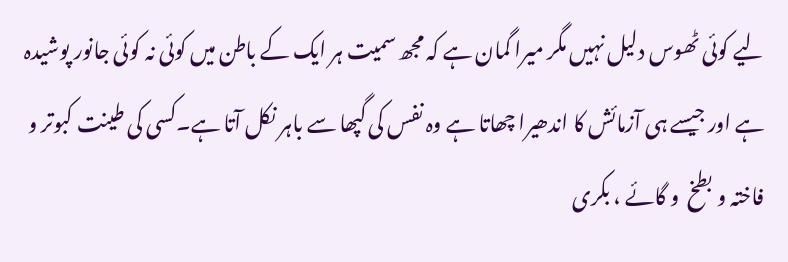لیے کوئی ٹھوس دلیل نہیں مگر میرا گمان ہے کہ مجھ سمیت ہر ایک کے باطن میں کوئی نہ کوئی جانور پوشیدہ ہے اور جیسے ہی آزمائش کا اندھیرا چھاتا ہے وہ نفس کی گپھا سے باہر نکل آتا ہے۔کسی کی طینت کبوتر و فاختہ و بطخ  و گائے ، بکری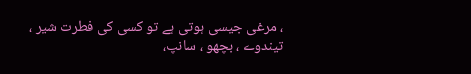، مرغی جیسی ہوتی ہے تو کسی کی فطرت شیر ، تیندوے ، بچھو ، سانپ،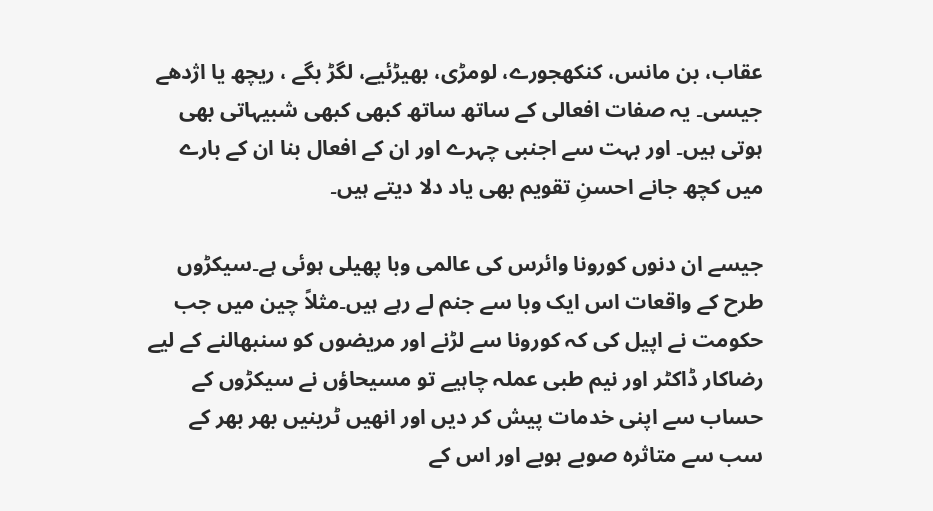عقاب، بن مانس، کنکھجورے، لومڑی، بھیڑئیے، لگڑ بگے ، ریچھ یا اژدھے جیسی۔ یہ صفات افعالی کے ساتھ ساتھ کبھی کبھی شبیہاتی بھی ہوتی ہیں۔ اور بہت سے اجنبی چہرے اور ان کے افعال بنا ان کے بارے میں کچھ جانے احسنِ تقویم بھی یاد دلا دیتے ہیں۔

جیسے ان دنوں کورونا وائرس کی عالمی وبا پھیلی ہوئی ہے۔سیکڑوں طرح کے واقعات اس ایک وبا سے جنم لے رہے ہیں۔مثلاً چین میں جب حکومت نے اپیل کی کہ کورونا سے لڑنے اور مریضوں کو سنبھالنے کے لیے رضاکار ڈاکٹر اور نیم طبی عملہ چاہیے تو مسیحاؤں نے سیکڑوں کے حساب سے اپنی خدمات پیش کر دیں اور انھیں ٹرینیں بھر بھر کے سب سے متاثرہ صوبے ہوبے اور اس کے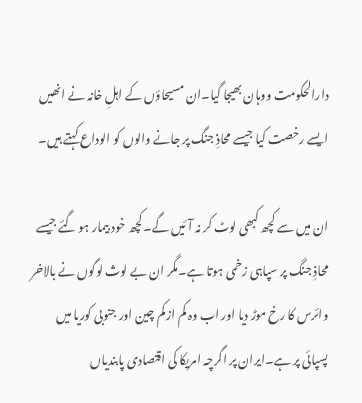دارالحکومت ووہان بھیجا گیا۔ان مسیحاؤں کے اہلِ خانہ نے انھیں ایسے رخصت کیا جیسے محاذِ جنگ پر جانے والوں کو الوداع کہتے ہیں۔

ان میں سے کچھ کبھی لوٹ کر نہ آئیں گے۔کچھ خود بیمار ہو گئے جیسے محاذِ جنگ پر سپاہی زخمی ہوتا ہے۔مگر ان بے لوث لوگوں نے بالاخر وائرس کا رخ موڑ دیا اور اب وہ کم ازکم چین اور جنوبی کوریا میں پسپائی پر ہے۔ایران پر اگرچہ امریکا کی اقتصادی پابندیاں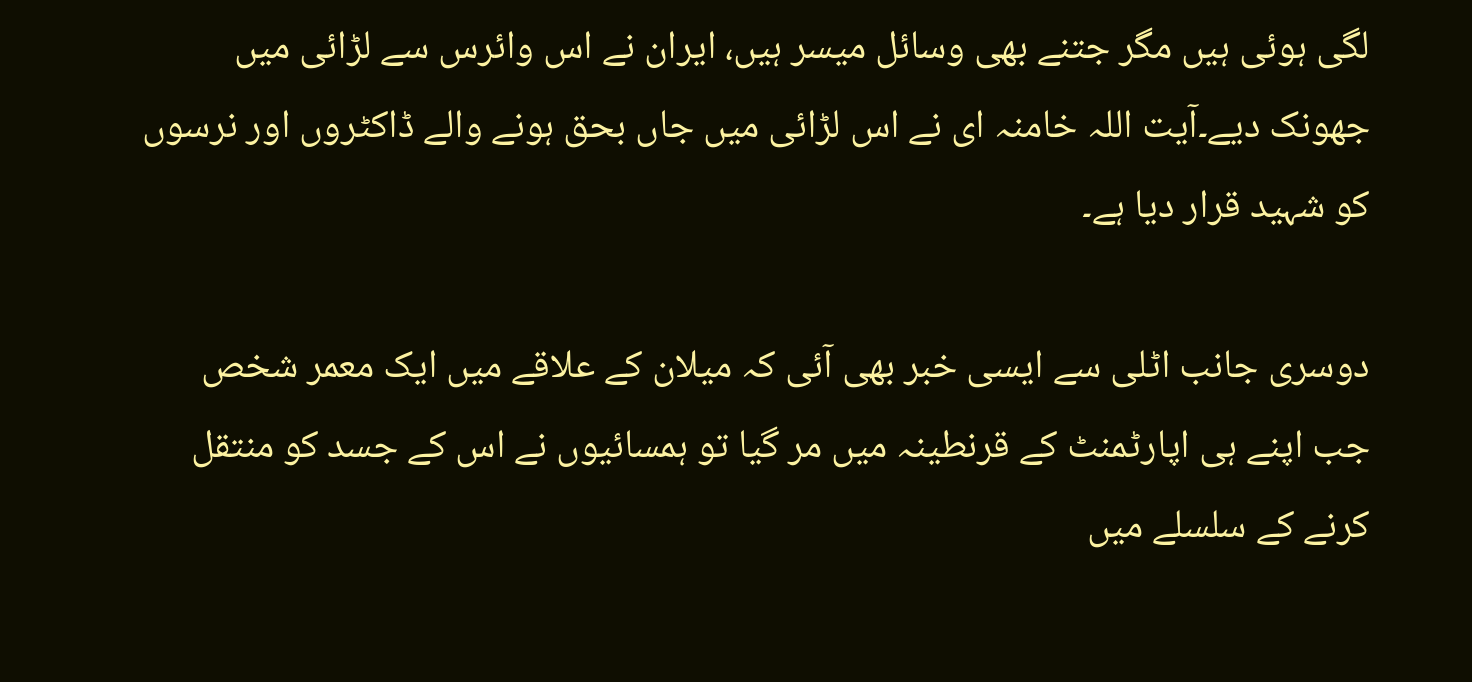لگی ہوئی ہیں مگر جتنے بھی وسائل میسر ہیں، ایران نے اس وائرس سے لڑائی میں جھونک دیے۔آیت اللہ خامنہ ای نے اس لڑائی میں جاں بحق ہونے والے ڈاکٹروں اور نرسوں کو شہید قرار دیا ہے۔

دوسری جانب اٹلی سے ایسی خبر بھی آئی کہ میلان کے علاقے میں ایک معمر شخص جب اپنے ہی اپارٹمنٹ کے قرنطینہ میں مر گیا تو ہمسائیوں نے اس کے جسد کو منتقل کرنے کے سلسلے میں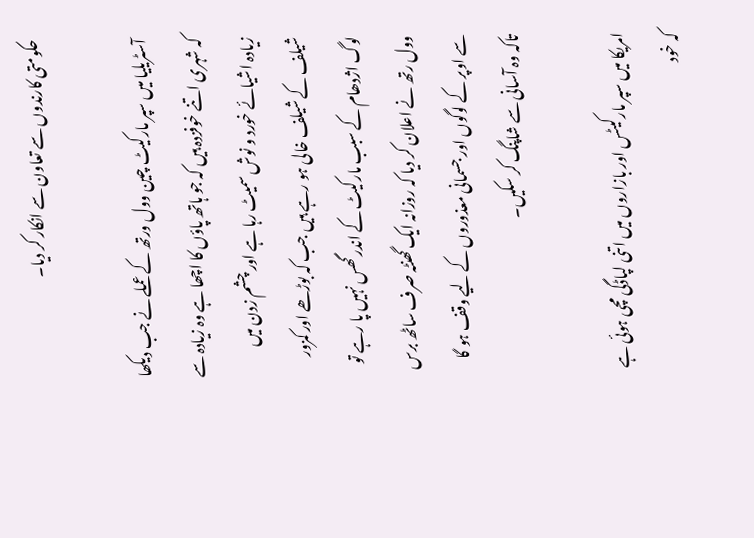حکومتی کارندوں سے تعاون سے انکار کر دیا۔

آسٹریلیا میں سپر مارکیٹ چین وول ورتھ کے عملے نے جب دیکھا کہ شہری اتنے خوفزدہ ہیں کہ جو ہاتھ پاؤں کا اچھا ہے وہ زیادہ سے زیادہ اشیائے خورد و نوش سمیٹ رہا ہے اور چشم زدن میں شیلف کے شیلف خالی ہو رہے ہیں جب کہ بوڑھے اور کمزور لوگ اژدھام کے سبب مارکیٹ کے اندر گھس نہیں پا رہے تو وول رتھ نے اعلان کر دیا کہ روزانہ ایک گھنٹہ صرف ساٹھ برس سے اوپر کے لوگوں اور جسمانی معذوروں کے لیے وقف ہو گا تاکہ وہ آسانی سے شاپنگ کر سکیں۔

امریکا میں سپر مارکیٹس اور بازاروں میں اتنی لپاڈگی مچی ہوئی ہے کہ خود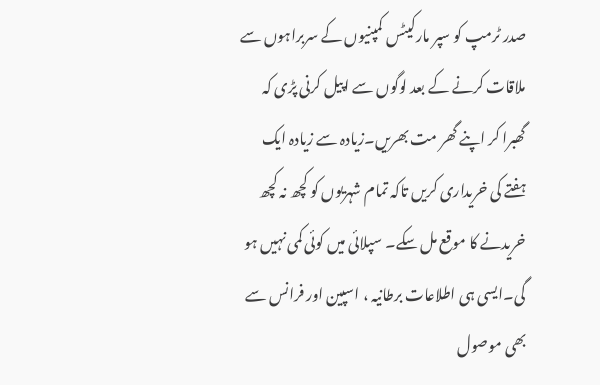صدر ٹرمپ کو سپر مارکیٹس کمپنیوں کے سربراہوں سے ملاقات کرنے کے بعد لوگوں سے اپیل کرنی پڑی کہ گھبرا کر اپنے گھر مت بھریں۔زیادہ سے زیادہ ایک ہفتے کی خریداری کریں تاکہ تمام شہریوں کو کچھ نہ کچھ خریدنے کا موقع مل سکے۔ سپلائی میں کوئی کمی نہیں ہو گی۔ایسی ہی اطلاعات برطانیہ ، اسپین اور فرانس سے بھی موصول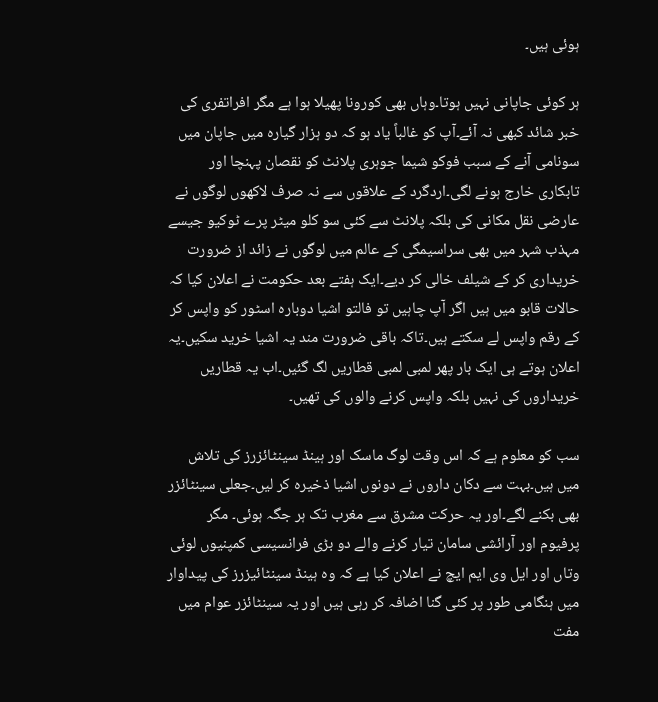ہوئی ہیں۔

ہر کوئی جاپانی نہیں ہوتا۔وہاں بھی کورونا پھیلا ہوا ہے مگر افراتفری کی خبر شائد کبھی نہ آئے۔آپ کو غالباً یاد ہو کہ دو ہزار گیارہ میں جاپان میں سونامی آنے کے سبب فوکو شیما جوہری پلانٹ کو نقصان پہنچا اور تابکاری خارج ہونے لگی۔اردگرد کے علاقوں سے نہ صرف لاکھوں لوگوں نے عارضی نقل مکانی کی بلکہ پلانٹ سے کئی سو کلو میٹر پرے ٹوکیو جیسے مہذب شہر میں بھی سراسیمگی کے عالم میں لوگوں نے زائد از ضرورت خریداری کر کے شیلف خالی کر دیے۔ایک ہفتے بعد حکومت نے اعلان کیا کہ حالات قابو میں ہیں اگر آپ چاہیں تو فالتو اشیا دوبارہ اسٹور کو واپس کر کے رقم واپس لے سکتے ہیں۔تاکہ باقی ضرورت مند یہ اشیا خرید سکیں۔یہ اعلان ہوتے ہی ایک بار پھر لمبی لمبی قطاریں لگ گئیں۔اب یہ قطاریں خریداروں کی نہیں بلکہ واپس کرنے والوں کی تھیں۔

سب کو معلوم ہے کہ اس وقت لوگ ماسک اور ہینڈ سینٹائزرز کی تلاش میں ہیں۔بہت سے دکان داروں نے دونوں اشیا ذخیرہ کر لیں۔جعلی سینٹائزر بھی بکنے لگے۔اور یہ حرکت مشرق سے مغرب تک ہر جگہ ہوئی۔ مگر پرفیوم اور آرائشی سامان تیار کرنے والے دو بڑی فرانسیسی کمپنیوں لوئی وتاں اور ایل وی ایم ایچ نے اعلان کیا ہے کہ وہ ہینڈ سینٹائیزرز کی پیداوار میں ہنگامی طور پر کئی گنا اضافہ کر رہی ہیں اور یہ سینٹائزر عوام میں مفت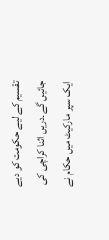تقسیم کے لیے حکومت کو دیے جائیں گے۔دریں اثنا کراچی کی ایک سپر مارکیٹ میں حکام نے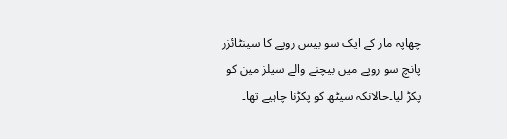چھاپہ مار کے ایک سو بیس روپے کا سینٹائزر پانچ سو روپے میں بیچنے والے سیلز مین کو پکڑ لیا۔حالانکہ سیٹھ کو پکڑنا چاہیے تھا۔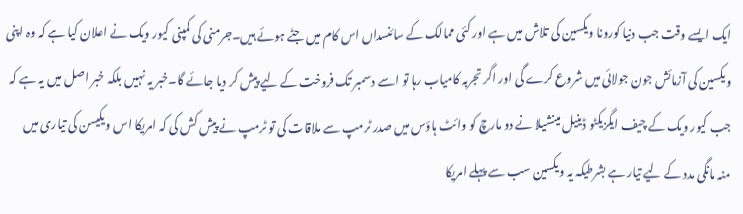ایک ایسے وقت جب دنیا کورونا ویکسین کی تلاش میں ہے اور کئی ممالک کے سائنسداں اس کام میں جٹے ہوئے ہیں۔جرمنی کی کمپنی کیور ویک نے اعلان کیا ہے کہ وہ اپنی ویکسین کی آزمائش جون جولائی میں شروع کرے گی اور اگر تجربہ کامیاب رہا تو اسے دسمبر تک فروخت کے لیے پیش کر دیا جائے گا۔خبر یہ نہیں بلکہ خبر اصل میں یہ ہے کہ جب کیور ویک کے چیف ایگزیکٹو ڈینیل مینشیلا نے دو مارچ کو وائٹ ہاؤس میں صدر ٹرمپ سے ملاقات کی تو ٹرمپ نے پیش کش کی کہ امریکا اس ویکیسن کی تیاری میں منہ مانگی مدد کے لیے تیار ہے بشرطیکہ یہ ویکسین سب سے پہلے امریکا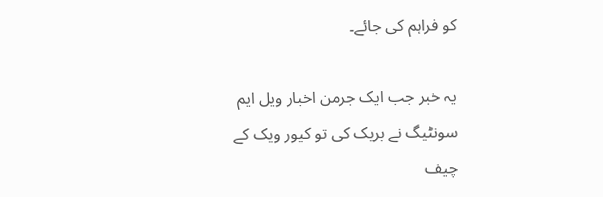کو فراہم کی جائے۔

یہ خبر جب ایک جرمن اخبار ویل ایم سونٹیگ نے بریک کی تو کیور ویک کے چیف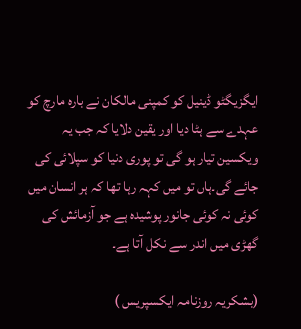ایگزیگٹو ڈینیل کو کمپنی مالکان نے بارہ مارچ کو عہدے سے ہٹا دیا اور یقین دلایا کہ جب یہ ویکسین تیار ہو گی تو پوری دنیا کو سپلائی کی جائے گی۔ہاں تو میں کہہ رہا تھا کہ ہر انسان میں کوئی نہ کوئی جانور پوشیدہ ہے جو آزمائش کی گھڑی میں اندر سے نکل آتا ہے۔

(بشکریہ روزنامہ ایکسپریس )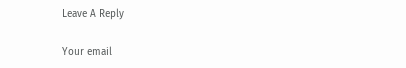Leave A Reply

Your email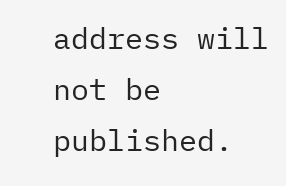address will not be published.